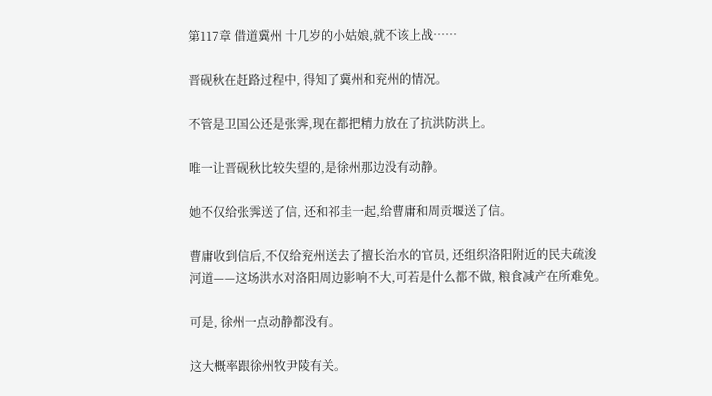第117章 借道冀州 十几岁的小姑娘,就不该上战……

晋砚秋在赶路过程中, 得知了冀州和兖州的情况。

不管是卫国公还是张霁,现在都把精力放在了抗洪防洪上。

唯一让晋砚秋比较失望的,是徐州那边没有动静。

她不仅给张霁送了信, 还和祁圭一起,给曹庸和周贡堰送了信。

曹庸收到信后,不仅给兖州送去了擅长治水的官员, 还组织洛阳附近的民夫疏浚河道——这场洪水对洛阳周边影响不大,可若是什么都不做, 粮食减产在所难免。

可是, 徐州一点动静都没有。

这大概率跟徐州牧尹陵有关。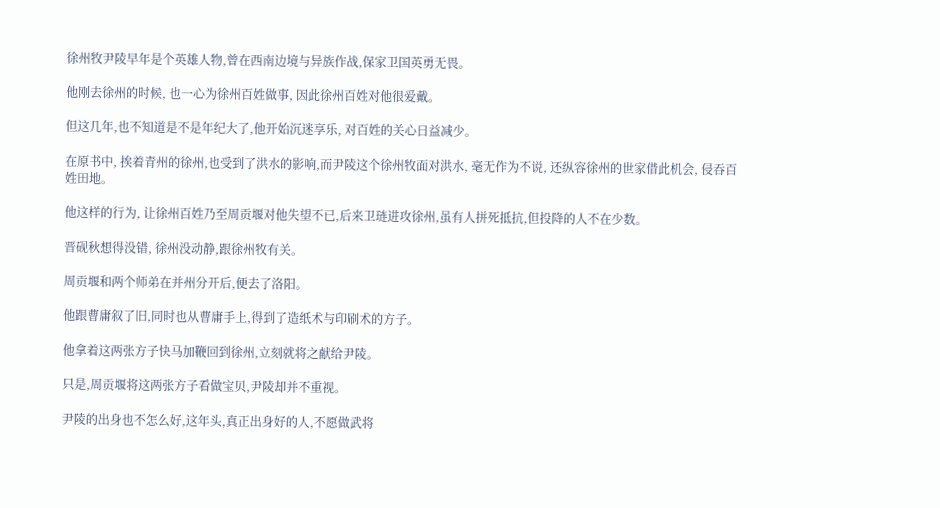徐州牧尹陵早年是个英雄人物,曾在西南边境与异族作战,保家卫国英勇无畏。

他刚去徐州的时候, 也一心为徐州百姓做事, 因此徐州百姓对他很爱戴。

但这几年,也不知道是不是年纪大了,他开始沉迷享乐, 对百姓的关心日益减少。

在原书中, 挨着青州的徐州,也受到了洪水的影响,而尹陵这个徐州牧面对洪水, 毫无作为不说, 还纵容徐州的世家借此机会, 侵吞百姓田地。

他这样的行为, 让徐州百姓乃至周贡堰对他失望不已,后来卫琏进攻徐州,虽有人拼死抵抗,但投降的人不在少数。

晋砚秋想得没错, 徐州没动静,跟徐州牧有关。

周贡堰和两个师弟在并州分开后,便去了洛阳。

他跟曹庸叙了旧,同时也从曹庸手上,得到了造纸术与印刷术的方子。

他拿着这两张方子快马加鞭回到徐州,立刻就将之献给尹陵。

只是,周贡堰将这两张方子看做宝贝,尹陵却并不重视。

尹陵的出身也不怎么好,这年头,真正出身好的人,不愿做武将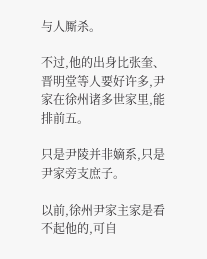与人厮杀。

不过,他的出身比张奎、晋明堂等人要好许多,尹家在徐州诸多世家里,能排前五。

只是尹陵并非嫡系,只是尹家旁支庶子。

以前,徐州尹家主家是看不起他的,可自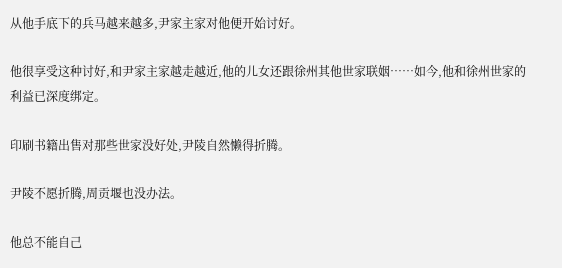从他手底下的兵马越来越多,尹家主家对他便开始讨好。

他很享受这种讨好,和尹家主家越走越近,他的儿女还跟徐州其他世家联姻……如今,他和徐州世家的利益已深度绑定。

印刷书籍出售对那些世家没好处,尹陵自然懒得折腾。

尹陵不愿折腾,周贡堰也没办法。

他总不能自己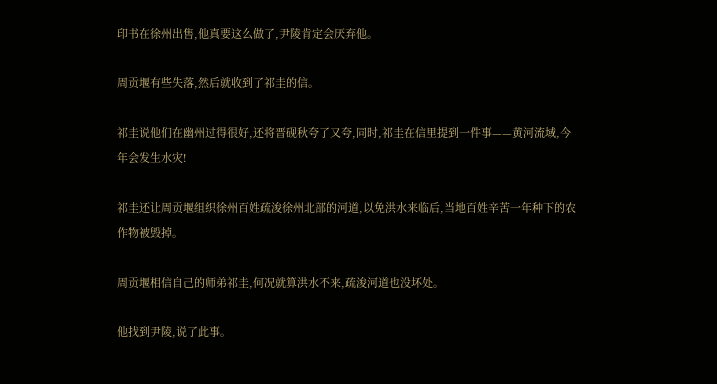印书在徐州出售,他真要这么做了,尹陵肯定会厌弃他。

周贡堰有些失落,然后就收到了祁圭的信。

祁圭说他们在幽州过得很好,还将晋砚秋夸了又夸,同时,祁圭在信里提到一件事——黄河流域,今年会发生水灾!

祁圭还让周贡堰组织徐州百姓疏浚徐州北部的河道,以免洪水来临后,当地百姓辛苦一年种下的农作物被毁掉。

周贡堰相信自己的师弟祁圭,何况就算洪水不来,疏浚河道也没坏处。

他找到尹陵,说了此事。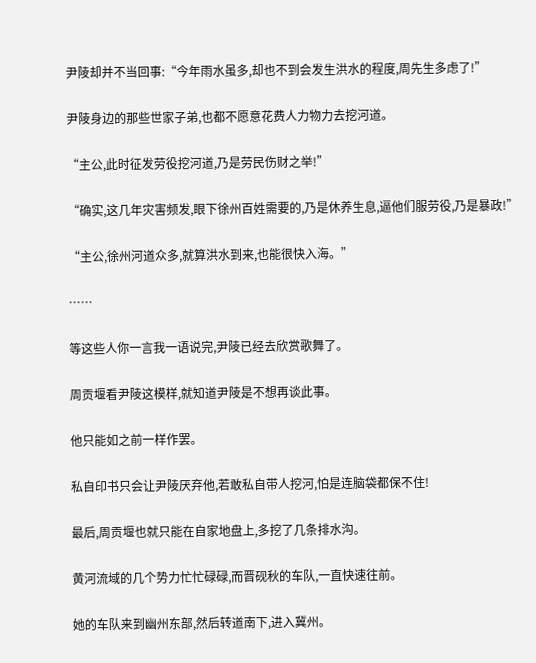尹陵却并不当回事:“今年雨水虽多,却也不到会发生洪水的程度,周先生多虑了!”

尹陵身边的那些世家子弟,也都不愿意花费人力物力去挖河道。

“主公,此时征发劳役挖河道,乃是劳民伤财之举!”

“确实,这几年灾害频发,眼下徐州百姓需要的,乃是休养生息,逼他们服劳役,乃是暴政!”

“主公,徐州河道众多,就算洪水到来,也能很快入海。”

……

等这些人你一言我一语说完,尹陵已经去欣赏歌舞了。

周贡堰看尹陵这模样,就知道尹陵是不想再谈此事。

他只能如之前一样作罢。

私自印书只会让尹陵厌弃他,若敢私自带人挖河,怕是连脑袋都保不住!

最后,周贡堰也就只能在自家地盘上,多挖了几条排水沟。

黄河流域的几个势力忙忙碌碌,而晋砚秋的车队,一直快速往前。

她的车队来到幽州东部,然后转道南下,进入冀州。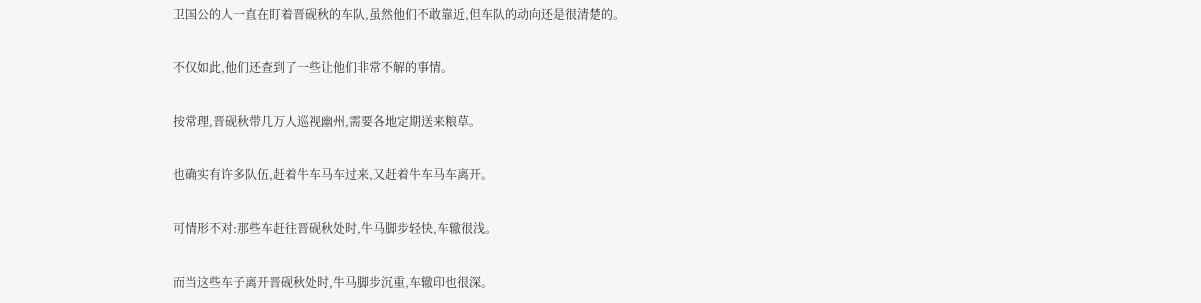卫国公的人一直在盯着晋砚秋的车队,虽然他们不敢靠近,但车队的动向还是很清楚的。

不仅如此,他们还查到了一些让他们非常不解的事情。

按常理,晋砚秋带几万人巡视幽州,需要各地定期送来粮草。

也确实有许多队伍,赶着牛车马车过来,又赶着牛车马车离开。

可情形不对:那些车赶往晋砚秋处时,牛马脚步轻快,车辙很浅。

而当这些车子离开晋砚秋处时,牛马脚步沉重,车辙印也很深。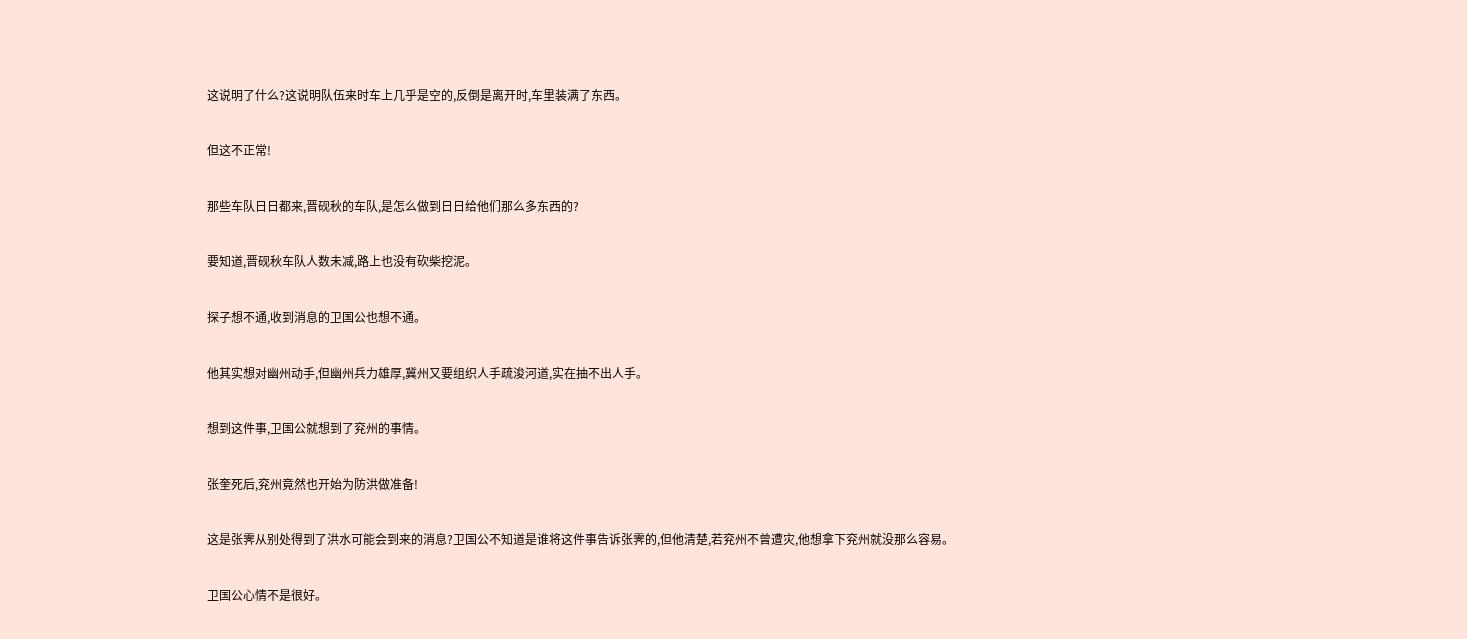这说明了什么?这说明队伍来时车上几乎是空的,反倒是离开时,车里装满了东西。

但这不正常!

那些车队日日都来,晋砚秋的车队,是怎么做到日日给他们那么多东西的?

要知道,晋砚秋车队人数未减,路上也没有砍柴挖泥。

探子想不通,收到消息的卫国公也想不通。

他其实想对幽州动手,但幽州兵力雄厚,冀州又要组织人手疏浚河道,实在抽不出人手。

想到这件事,卫国公就想到了兖州的事情。

张奎死后,兖州竟然也开始为防洪做准备!

这是张霁从别处得到了洪水可能会到来的消息?卫国公不知道是谁将这件事告诉张霁的,但他清楚,若兖州不曾遭灾,他想拿下兖州就没那么容易。

卫国公心情不是很好。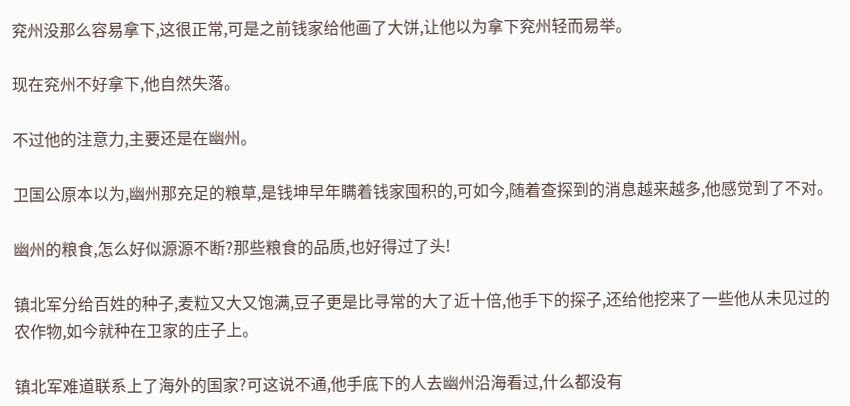兖州没那么容易拿下,这很正常,可是之前钱家给他画了大饼,让他以为拿下兖州轻而易举。

现在兖州不好拿下,他自然失落。

不过他的注意力,主要还是在幽州。

卫国公原本以为,幽州那充足的粮草,是钱坤早年瞒着钱家囤积的,可如今,随着查探到的消息越来越多,他感觉到了不对。

幽州的粮食,怎么好似源源不断?那些粮食的品质,也好得过了头!

镇北军分给百姓的种子,麦粒又大又饱满,豆子更是比寻常的大了近十倍,他手下的探子,还给他挖来了一些他从未见过的农作物,如今就种在卫家的庄子上。

镇北军难道联系上了海外的国家?可这说不通,他手底下的人去幽州沿海看过,什么都没有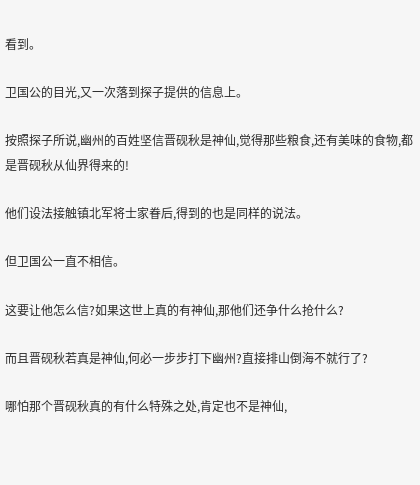看到。

卫国公的目光,又一次落到探子提供的信息上。

按照探子所说,幽州的百姓坚信晋砚秋是神仙,觉得那些粮食,还有美味的食物,都是晋砚秋从仙界得来的!

他们设法接触镇北军将士家眷后,得到的也是同样的说法。

但卫国公一直不相信。

这要让他怎么信?如果这世上真的有神仙,那他们还争什么抢什么?

而且晋砚秋若真是神仙,何必一步步打下幽州?直接排山倒海不就行了?

哪怕那个晋砚秋真的有什么特殊之处,肯定也不是神仙,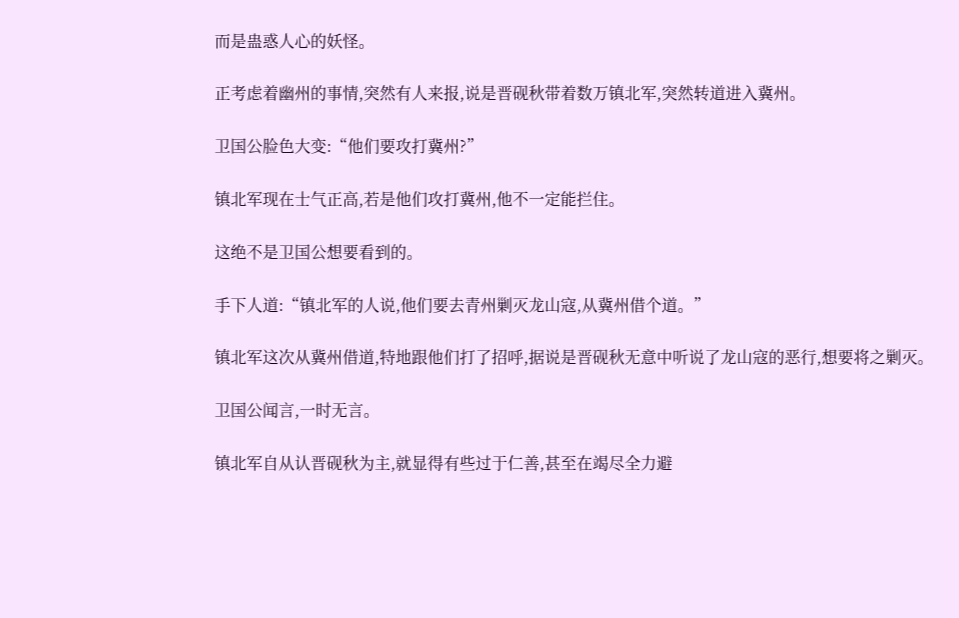而是蛊惑人心的妖怪。

正考虑着幽州的事情,突然有人来报,说是晋砚秋带着数万镇北军,突然转道进入冀州。

卫国公脸色大变:“他们要攻打冀州?”

镇北军现在士气正高,若是他们攻打冀州,他不一定能拦住。

这绝不是卫国公想要看到的。

手下人道:“镇北军的人说,他们要去青州剿灭龙山寇,从冀州借个道。”

镇北军这次从冀州借道,特地跟他们打了招呼,据说是晋砚秋无意中听说了龙山寇的恶行,想要将之剿灭。

卫国公闻言,一时无言。

镇北军自从认晋砚秋为主,就显得有些过于仁善,甚至在竭尽全力避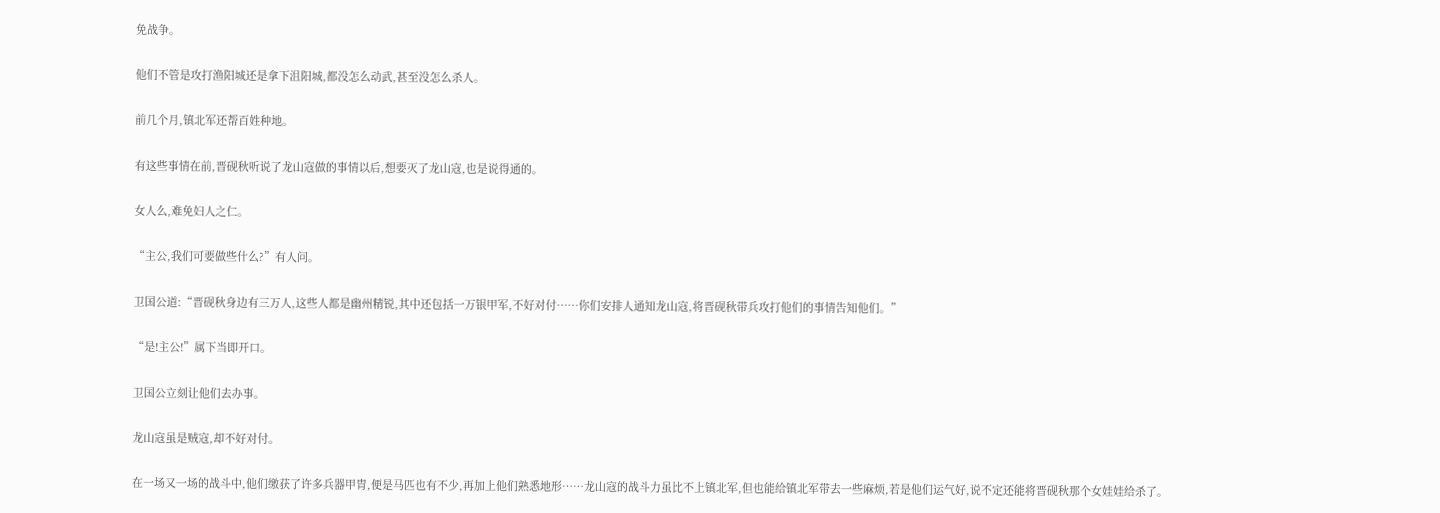免战争。

他们不管是攻打渔阳城还是拿下沮阳城,都没怎么动武,甚至没怎么杀人。

前几个月,镇北军还帮百姓种地。

有这些事情在前,晋砚秋听说了龙山寇做的事情以后,想要灭了龙山寇,也是说得通的。

女人么,难免妇人之仁。

“主公,我们可要做些什么?”有人问。

卫国公道:“晋砚秋身边有三万人,这些人都是幽州精锐,其中还包括一万银甲军,不好对付……你们安排人通知龙山寇,将晋砚秋带兵攻打他们的事情告知他们。”

“是!主公!”属下当即开口。

卫国公立刻让他们去办事。

龙山寇虽是贼寇,却不好对付。

在一场又一场的战斗中,他们缴获了许多兵器甲胄,便是马匹也有不少,再加上他们熟悉地形……龙山寇的战斗力虽比不上镇北军,但也能给镇北军带去一些麻烦,若是他们运气好,说不定还能将晋砚秋那个女娃娃给杀了。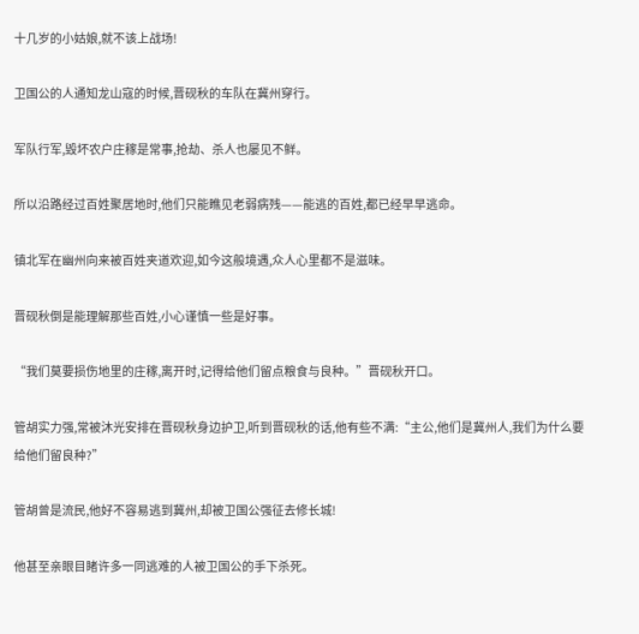十几岁的小姑娘,就不该上战场!

卫国公的人通知龙山寇的时候,晋砚秋的车队在冀州穿行。

军队行军,毁坏农户庄稼是常事,抢劫、杀人也屡见不鲜。

所以沿路经过百姓聚居地时,他们只能瞧见老弱病残——能逃的百姓,都已经早早逃命。

镇北军在幽州向来被百姓夹道欢迎,如今这般境遇,众人心里都不是滋味。

晋砚秋倒是能理解那些百姓,小心谨慎一些是好事。

“我们莫要损伤地里的庄稼,离开时,记得给他们留点粮食与良种。”晋砚秋开口。

管胡实力强,常被沐光安排在晋砚秋身边护卫,听到晋砚秋的话,他有些不满:“主公,他们是冀州人,我们为什么要给他们留良种?”

管胡曾是流民,他好不容易逃到冀州,却被卫国公强征去修长城!

他甚至亲眼目睹许多一同逃难的人被卫国公的手下杀死。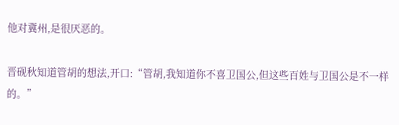他对冀州,是很厌恶的。

晋砚秋知道管胡的想法,开口:“管胡,我知道你不喜卫国公,但这些百姓与卫国公是不一样的。”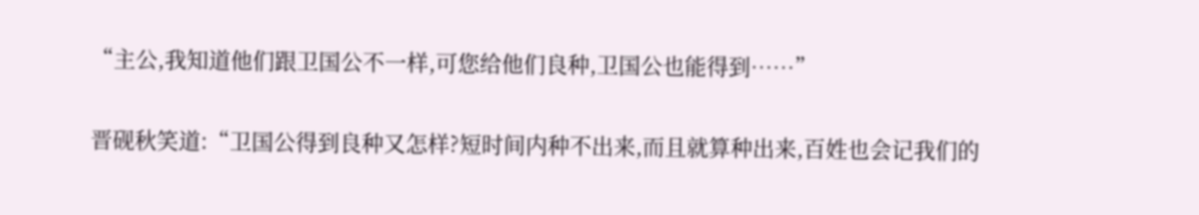“主公,我知道他们跟卫国公不一样,可您给他们良种,卫国公也能得到……”

晋砚秋笑道:“卫国公得到良种又怎样?短时间内种不出来,而且就算种出来,百姓也会记我们的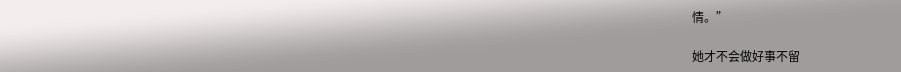情。”

她才不会做好事不留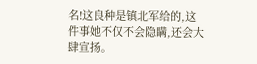名!这良种是镇北军给的,这件事她不仅不会隐瞒,还会大肆宣扬。